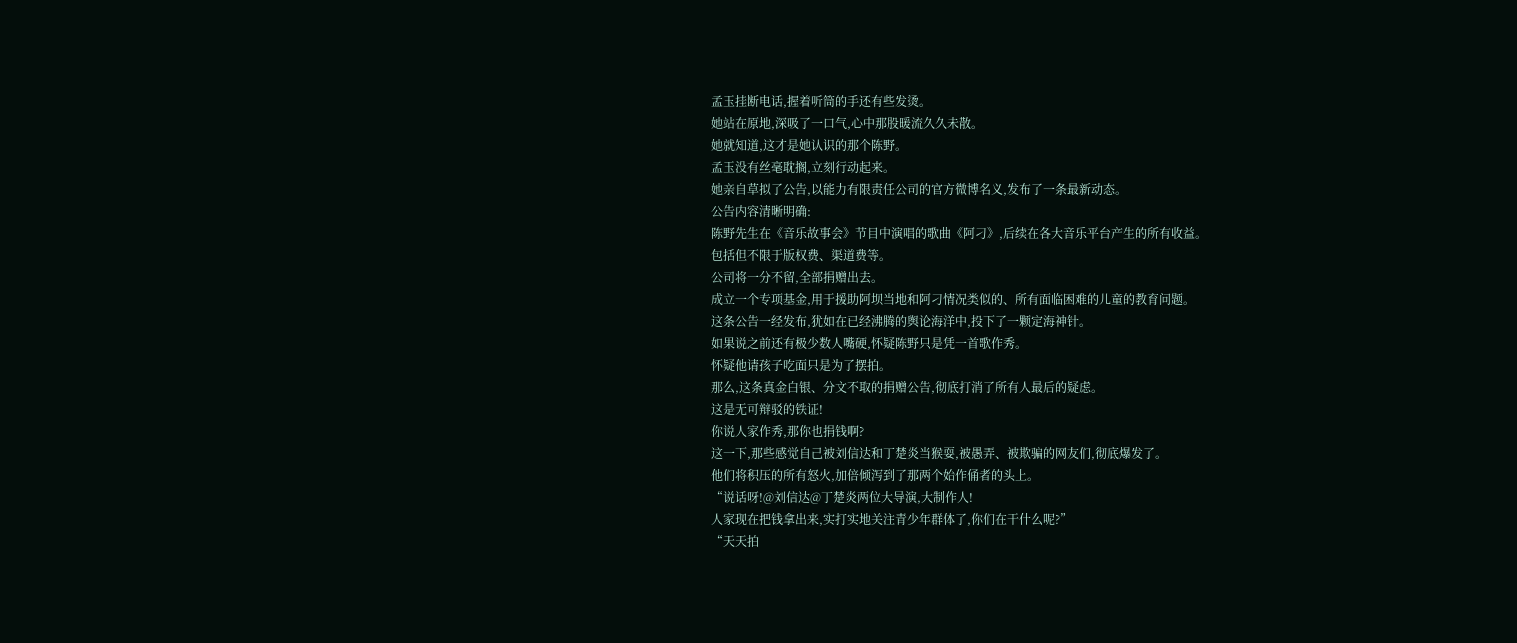孟玉挂断电话,握着听筒的手还有些发烫。
她站在原地,深吸了一口气,心中那股暖流久久未散。
她就知道,这才是她认识的那个陈野。
孟玉没有丝毫耽搁,立刻行动起来。
她亲自草拟了公告,以能力有限责任公司的官方微博名义,发布了一条最新动态。
公告内容清晰明确:
陈野先生在《音乐故事会》节目中演唱的歌曲《阿刁》,后续在各大音乐平台产生的所有收益。
包括但不限于版权费、渠道费等。
公司将一分不留,全部捐赠出去。
成立一个专项基金,用于援助阿坝当地和阿刁情况类似的、所有面临困难的儿童的教育问题。
这条公告一经发布,犹如在已经沸腾的舆论海洋中,投下了一颗定海神针。
如果说之前还有极少数人嘴硬,怀疑陈野只是凭一首歌作秀。
怀疑他请孩子吃面只是为了摆拍。
那么,这条真金白银、分文不取的捐赠公告,彻底打消了所有人最后的疑虑。
这是无可辩驳的铁证!
你说人家作秀,那你也捐钱啊?
这一下,那些感觉自己被刘信达和丁楚炎当猴耍,被愚弄、被欺骗的网友们,彻底爆发了。
他们将积压的所有怒火,加倍倾泻到了那两个始作俑者的头上。
“说话呀!@刘信达@丁楚炎两位大导演,大制作人!
人家现在把钱拿出来,实打实地关注青少年群体了,你们在干什么呢?”
“天天拍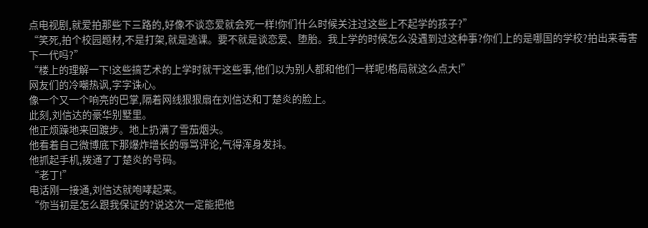点电视剧,就爱拍那些下三路的,好像不谈恋爱就会死一样!你们什么时候关注过这些上不起学的孩子?”
“笑死,拍个校园题材,不是打架,就是逃课。要不就是谈恋爱、堕胎。我上学的时候怎么没遇到过这种事?你们上的是哪国的学校?拍出来毒害下一代吗?”
“楼上的理解一下!这些搞艺术的上学时就干这些事,他们以为别人都和他们一样呢!格局就这么点大!”
网友们的冷嘲热讽,字字诛心。
像一个又一个响亮的巴掌,隔着网线狠狠扇在刘信达和丁楚炎的脸上。
此刻,刘信达的豪华别墅里。
他正烦躁地来回踱步。地上扔满了雪茄烟头。
他看着自己微博底下那爆炸增长的辱骂评论,气得浑身发抖。
他抓起手机,拨通了丁楚炎的号码。
“老丁!”
电话刚一接通,刘信达就咆哮起来。
“你当初是怎么跟我保证的?说这次一定能把他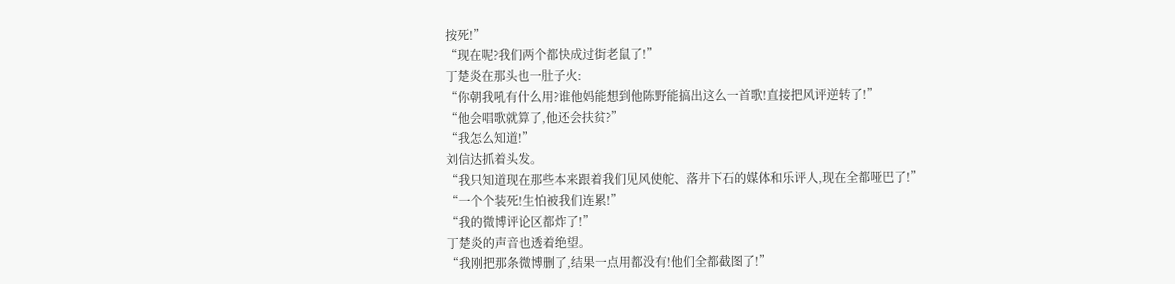按死!”
“现在呢?我们两个都快成过街老鼠了!”
丁楚炎在那头也一肚子火:
“你朝我吼有什么用?谁他妈能想到他陈野能搞出这么一首歌!直接把风评逆转了!”
“他会唱歌就算了,他还会扶贫?”
“我怎么知道!”
刘信达抓着头发。
“我只知道现在那些本来跟着我们见风使舵、落井下石的媒体和乐评人,现在全都哑巴了!”
“一个个装死!生怕被我们连累!”
“我的微博评论区都炸了!”
丁楚炎的声音也透着绝望。
“我刚把那条微博删了,结果一点用都没有!他们全都截图了!”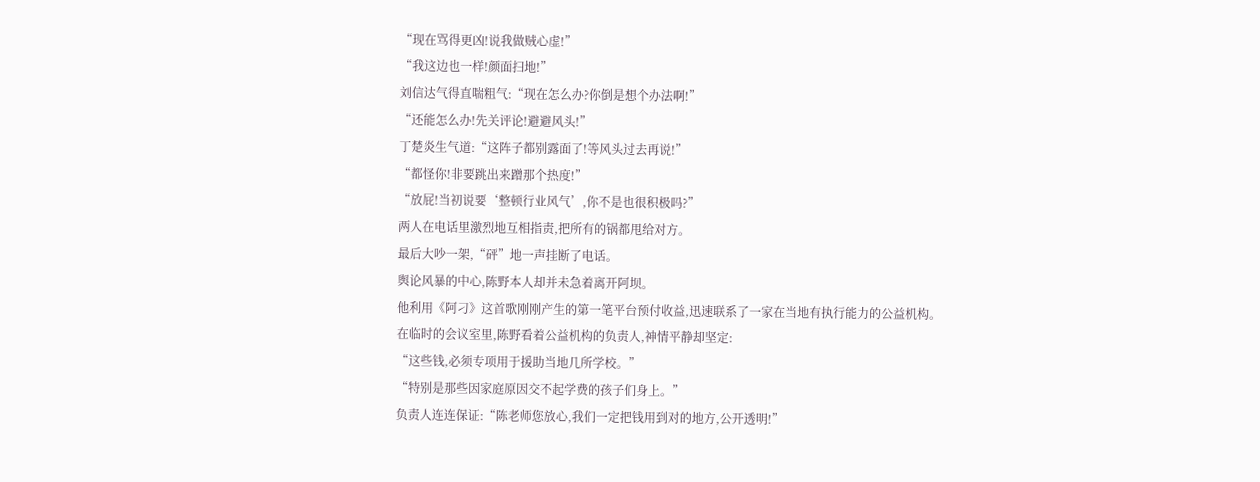“现在骂得更凶!说我做贼心虚!”
“我这边也一样!颜面扫地!”
刘信达气得直喘粗气:“现在怎么办?你倒是想个办法啊!”
“还能怎么办!先关评论!避避风头!”
丁楚炎生气道:“这阵子都别露面了!等风头过去再说!”
“都怪你!非要跳出来蹭那个热度!”
“放屁!当初说要‘整顿行业风气’,你不是也很积极吗?”
两人在电话里激烈地互相指责,把所有的锅都甩给对方。
最后大吵一架,“砰”地一声挂断了电话。
舆论风暴的中心,陈野本人却并未急着离开阿坝。
他利用《阿刁》这首歌刚刚产生的第一笔平台预付收益,迅速联系了一家在当地有执行能力的公益机构。
在临时的会议室里,陈野看着公益机构的负责人,神情平静却坚定:
“这些钱,必须专项用于援助当地几所学校。”
“特别是那些因家庭原因交不起学费的孩子们身上。”
负责人连连保证:“陈老师您放心,我们一定把钱用到对的地方,公开透明!”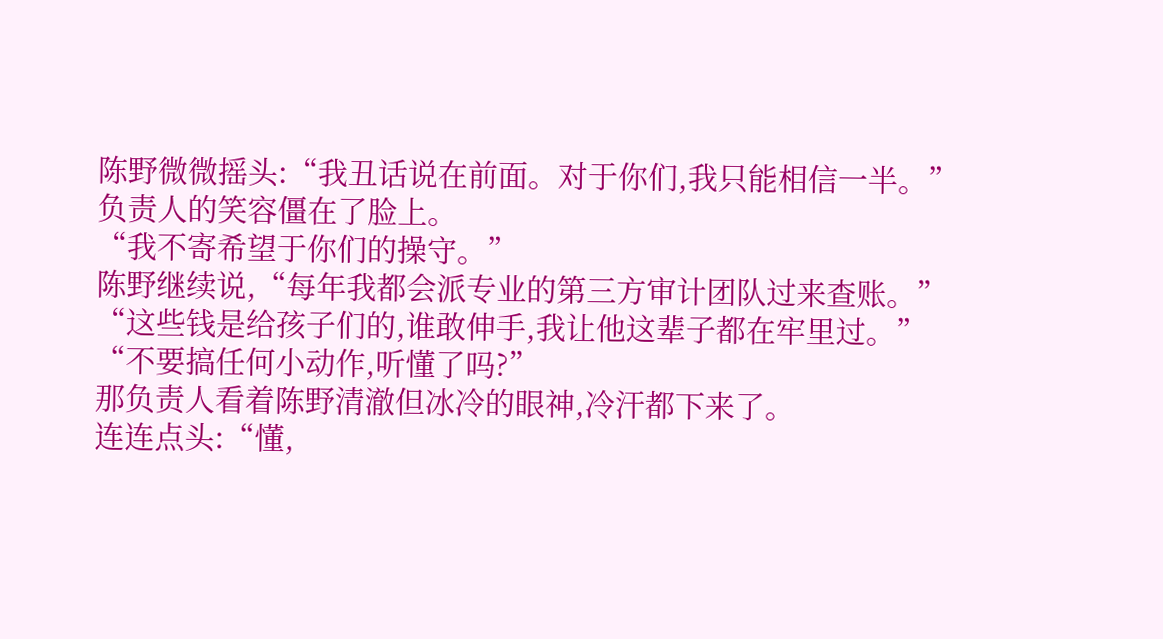陈野微微摇头:“我丑话说在前面。对于你们,我只能相信一半。”
负责人的笑容僵在了脸上。
“我不寄希望于你们的操守。”
陈野继续说,“每年我都会派专业的第三方审计团队过来查账。”
“这些钱是给孩子们的,谁敢伸手,我让他这辈子都在牢里过。”
“不要搞任何小动作,听懂了吗?”
那负责人看着陈野清澈但冰冷的眼神,冷汗都下来了。
连连点头:“懂,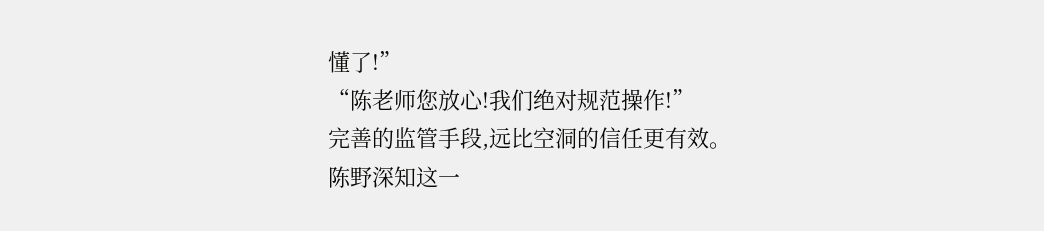懂了!”
“陈老师您放心!我们绝对规范操作!”
完善的监管手段,远比空洞的信任更有效。
陈野深知这一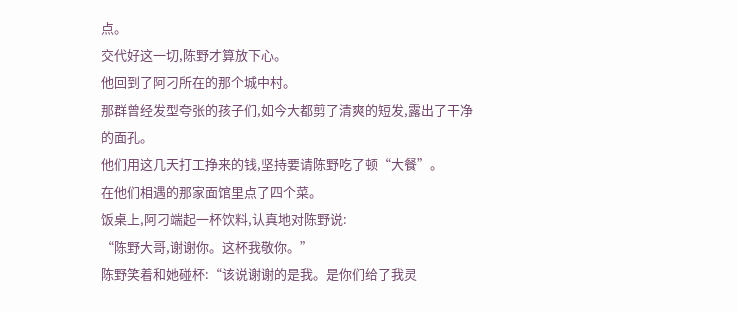点。
交代好这一切,陈野才算放下心。
他回到了阿刁所在的那个城中村。
那群曾经发型夸张的孩子们,如今大都剪了清爽的短发,露出了干净的面孔。
他们用这几天打工挣来的钱,坚持要请陈野吃了顿“大餐”。
在他们相遇的那家面馆里点了四个菜。
饭桌上,阿刁端起一杯饮料,认真地对陈野说:
“陈野大哥,谢谢你。这杯我敬你。”
陈野笑着和她碰杯:“该说谢谢的是我。是你们给了我灵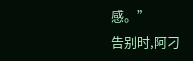感。”
告别时,阿刁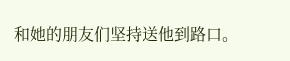和她的朋友们坚持送他到路口。